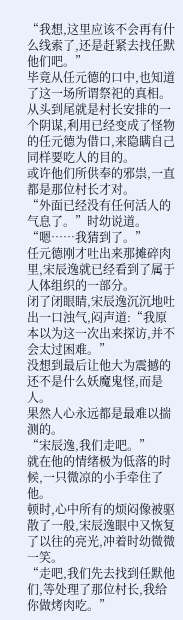“我想,这里应该不会再有什么线索了,还是赶紧去找任默他们吧。”
毕竟从任元德的口中,也知道了这一场所谓祭祀的真相。
从头到尾就是村长安排的一个阴谋,利用已经变成了怪物的任元德为借口,来隐瞒自己同样要吃人的目的。
或许他们所供奉的邪祟,一直都是那位村长才对。
“外面已经没有任何活人的气息了。”时幼说道。
“嗯……我猜到了。”
任元德刚才吐出来那摊碎肉里,宋辰逸就已经看到了属于人体组织的一部分。
闭了闭眼睛,宋辰逸沉沉地吐出一口浊气,闷声道:“我原本以为这一次出来探访,并不会太过困难。”
没想到最后让他大为震撼的还不是什么妖魔鬼怪,而是人。
果然人心永远都是最难以揣测的。
“宋辰逸,我们走吧。”
就在他的情绪极为低落的时候,一只微凉的小手牵住了他。
顿时,心中所有的烦闷像被驱散了一般,宋辰逸眼中又恢复了以往的亮光,冲着时幼微微一笑。
“走吧,我们先去找到任默他们,等处理了那位村长,我给你做烤肉吃。”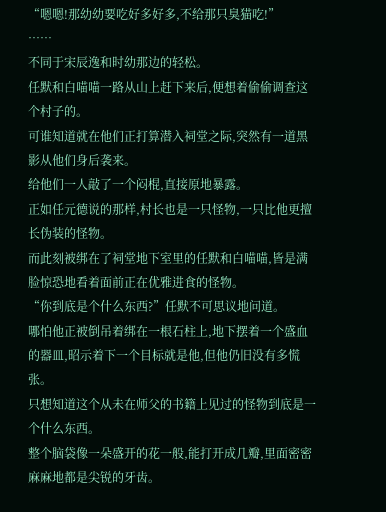“嗯嗯!那幼幼要吃好多好多,不给那只臭猫吃!”
……
不同于宋辰逸和时幼那边的轻松。
任默和白喵喵一路从山上赶下来后,便想着偷偷调查这个村子的。
可谁知道就在他们正打算潜入祠堂之际,突然有一道黑影从他们身后袭来。
给他们一人敲了一个闷棍,直接原地暴露。
正如任元德说的那样,村长也是一只怪物,一只比他更擅长伪装的怪物。
而此刻被绑在了祠堂地下室里的任默和白喵喵,皆是满脸惊恐地看着面前正在优雅进食的怪物。
“你到底是个什么东西?”任默不可思议地问道。
哪怕他正被倒吊着绑在一根石柱上,地下摆着一个盛血的器皿,昭示着下一个目标就是他,但他仍旧没有多慌张。
只想知道这个从未在师父的书籍上见过的怪物到底是一个什么东西。
整个脑袋像一朵盛开的花一般,能打开成几瓣,里面密密麻麻地都是尖锐的牙齿。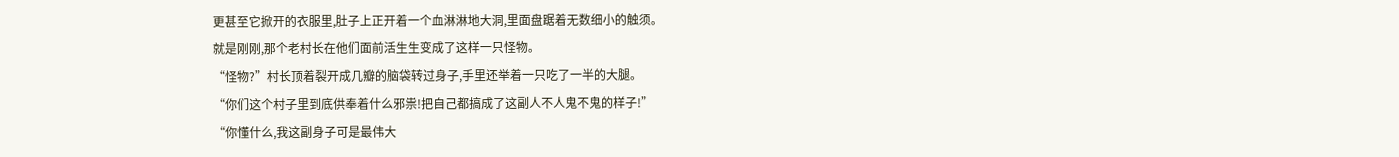更甚至它掀开的衣服里,肚子上正开着一个血淋淋地大洞,里面盘踞着无数细小的触须。
就是刚刚,那个老村长在他们面前活生生变成了这样一只怪物。
“怪物?”村长顶着裂开成几瓣的脑袋转过身子,手里还举着一只吃了一半的大腿。
“你们这个村子里到底供奉着什么邪祟!把自己都搞成了这副人不人鬼不鬼的样子!”
“你懂什么,我这副身子可是最伟大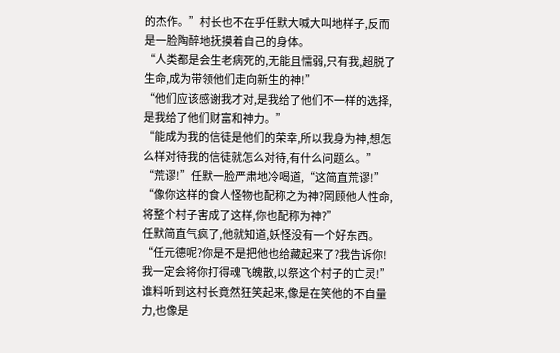的杰作。”村长也不在乎任默大喊大叫地样子,反而是一脸陶醉地抚摸着自己的身体。
“人类都是会生老病死的,无能且懦弱,只有我,超脱了生命,成为带领他们走向新生的神!”
“他们应该感谢我才对,是我给了他们不一样的选择,是我给了他们财富和神力。”
“能成为我的信徒是他们的荣幸,所以我身为神,想怎么样对待我的信徒就怎么对待,有什么问题么。”
“荒谬!”任默一脸严肃地冷喝道,“这简直荒谬!”
“像你这样的食人怪物也配称之为神?罔顾他人性命,将整个村子害成了这样,你也配称为神?”
任默简直气疯了,他就知道,妖怪没有一个好东西。
“任元德呢?你是不是把他也给藏起来了?我告诉你!我一定会将你打得魂飞魄散,以祭这个村子的亡灵!”
谁料听到这村长竟然狂笑起来,像是在笑他的不自量力,也像是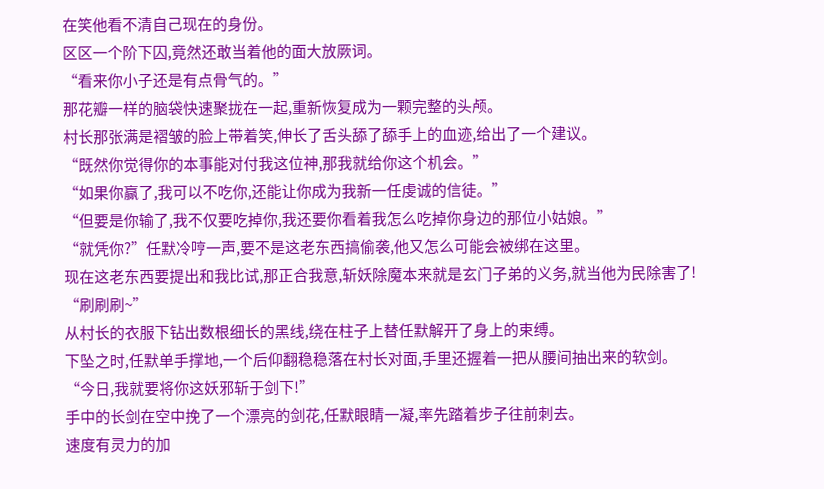在笑他看不清自己现在的身份。
区区一个阶下囚,竟然还敢当着他的面大放厥词。
“看来你小子还是有点骨气的。”
那花瓣一样的脑袋快速聚拢在一起,重新恢复成为一颗完整的头颅。
村长那张满是褶皱的脸上带着笑,伸长了舌头舔了舔手上的血迹,给出了一个建议。
“既然你觉得你的本事能对付我这位神,那我就给你这个机会。”
“如果你赢了,我可以不吃你,还能让你成为我新一任虔诚的信徒。”
“但要是你输了,我不仅要吃掉你,我还要你看着我怎么吃掉你身边的那位小姑娘。”
“就凭你?”任默冷哼一声,要不是这老东西搞偷袭,他又怎么可能会被绑在这里。
现在这老东西要提出和我比试,那正合我意,斩妖除魔本来就是玄门子弟的义务,就当他为民除害了!
“刷刷刷~”
从村长的衣服下钻出数根细长的黑线,绕在柱子上替任默解开了身上的束缚。
下坠之时,任默单手撑地,一个后仰翻稳稳落在村长对面,手里还握着一把从腰间抽出来的软剑。
“今日,我就要将你这妖邪斩于剑下!”
手中的长剑在空中挽了一个漂亮的剑花,任默眼睛一凝,率先踏着步子往前刺去。
速度有灵力的加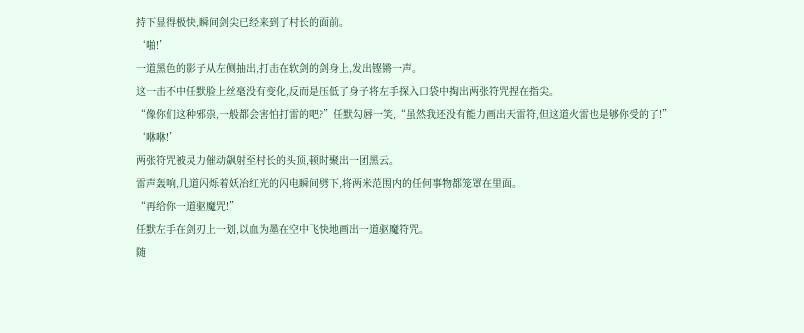持下显得极快,瞬间剑尖已经来到了村长的面前。
‘啪!’
一道黑色的影子从左侧抽出,打击在软剑的剑身上,发出铿锵一声。
这一击不中任默脸上丝毫没有变化,反而是压低了身子将左手探入口袋中掏出两张符咒捏在指尖。
“像你们这种邪祟,一般都会害怕打雷的吧?”任默勾唇一笑,“虽然我还没有能力画出天雷符,但这道火雷也是够你受的了!”
‘咻咻!’
两张符咒被灵力催动飙射至村长的头顶,顿时聚出一团黑云。
雷声轰响,几道闪烁着妖冶红光的闪电瞬间劈下,将两米范围内的任何事物都笼罩在里面。
“再给你一道驱魔咒!”
任默左手在剑刃上一划,以血为墨在空中飞快地画出一道驱魔符咒。
随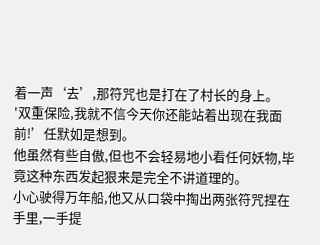着一声‘去’,那符咒也是打在了村长的身上。
'双重保险,我就不信今天你还能站着出现在我面前!’任默如是想到。
他虽然有些自傲,但也不会轻易地小看任何妖物,毕竟这种东西发起狠来是完全不讲道理的。
小心驶得万年船,他又从口袋中掏出两张符咒捏在手里,一手提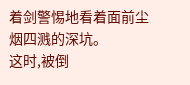着剑警惕地看着面前尘烟四溅的深坑。
这时,被倒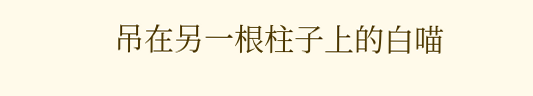吊在另一根柱子上的白喵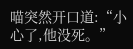喵突然开口道:“小心了,他没死。”